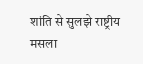शांति से सुलझे राष्ट्रीय मसला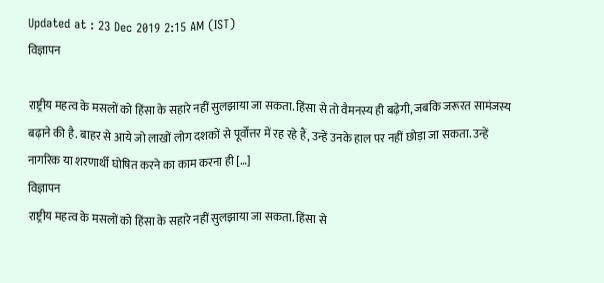Updated at : 23 Dec 2019 2:15 AM (IST)
विज्ञापन

राष्ट्रीय महत्व के मसलों को हिंसा के सहारे नहीं सुलझाया जा सकता. हिंसा से तो वैमनस्य ही बढ़ेगी, जबकि जरूरत सामंजस्य बढ़ाने की है. बाहर से आये जो लाखों लोग दशकों से पूर्वोत्तर में रह रहे हैं, उन्हें उनके हाल पर नहीं छोड़ा जा सकता. उन्हें नागरिक या शरणार्थी घोषित करने का काम करना ही […]
विज्ञापन
राष्ट्रीय महत्व के मसलों को हिंसा के सहारे नहीं सुलझाया जा सकता. हिंसा से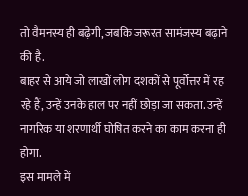तो वैमनस्य ही बढ़ेगी, जबकि जरूरत सामंजस्य बढ़ाने की है.
बाहर से आये जो लाखों लोग दशकों से पूर्वोत्तर में रह रहे हैं, उन्हें उनके हाल पर नहीं छोड़ा जा सकता. उन्हें नागरिक या शरणार्थी घोषित करने का काम करना ही होगा.
इस मामले में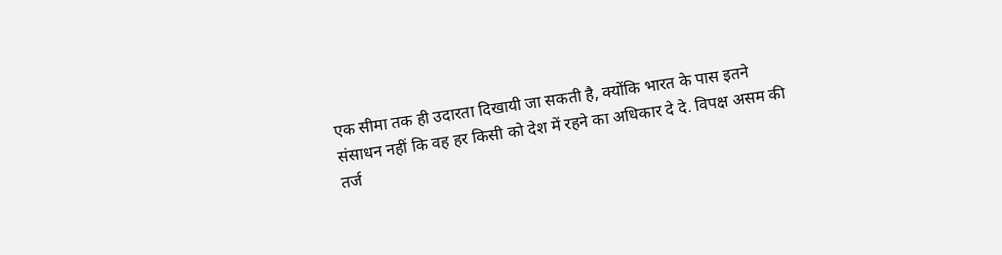एक सीमा तक ही उदारता दिखायी जा सकती है, क्योंकि भारत के पास इतने संसाधन नहीं कि वह हर किसी को देश में रहने का अधिकार दे दे. विपक्ष असम की तर्ज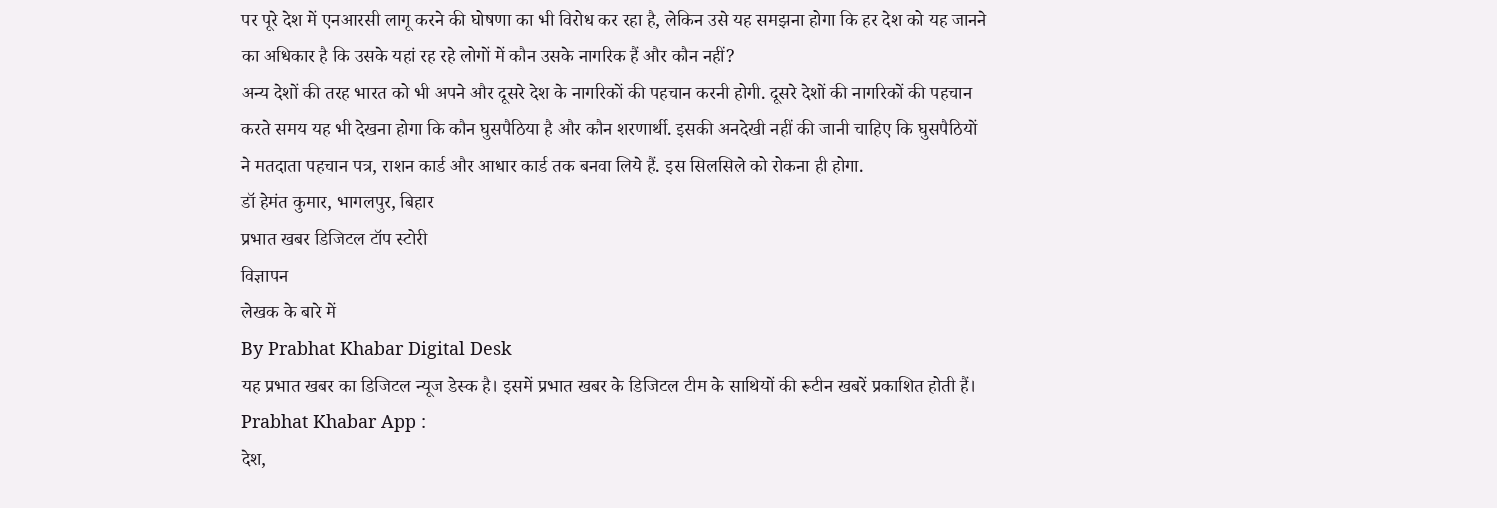पर पूरे देश में एनआरसी लागू करने की घोषणा का भी विरोध कर रहा है, लेकिन उसे यह समझना होगा कि हर देश को यह जानने का अधिकार है कि उसके यहां रह रहे लोगों में कौन उसके नागरिक हैं और कौन नहीं?
अन्य देशों की तरह भारत को भी अपने और दूसरे देश के नागरिकों की पहचान करनी होगी. दूसरे देशों की नागरिकों की पहचान करते समय यह भी देखना होगा कि कौन घुसपैठिया है और कौन शरणार्थी. इसकी अनदेखी नहीं की जानी चाहिए कि घुसपैठियों ने मतदाता पहचान पत्र, राशन कार्ड और आधार कार्ड तक बनवा लिये हैं. इस सिलसिले को रोकना ही होगा.
डॉ हेमंत कुमार, भागलपुर, बिहार
प्रभात खबर डिजिटल टॉप स्टोरी
विज्ञापन
लेखक के बारे में
By Prabhat Khabar Digital Desk
यह प्रभात खबर का डिजिटल न्यूज डेस्क है। इसमें प्रभात खबर के डिजिटल टीम के साथियों की रूटीन खबरें प्रकाशित होती हैं।
Prabhat Khabar App :
देश,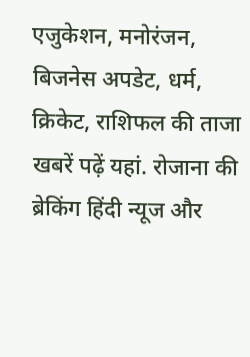एजुकेशन, मनोरंजन, बिजनेस अपडेट, धर्म, क्रिकेट, राशिफल की ताजा खबरें पढ़ें यहां. रोजाना की ब्रेकिंग हिंदी न्यूज और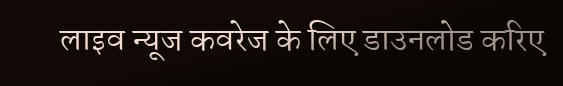लाइव न्यूज कवरेज के लिए डाउनलोड करिए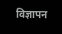विज्ञापन